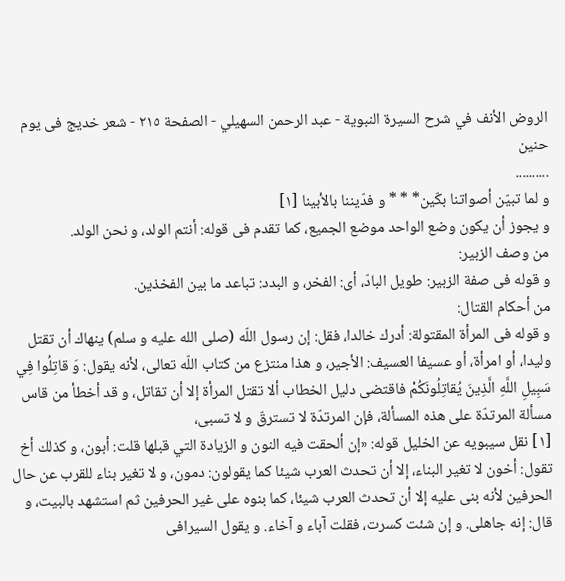الروض الأنف في شرح السيرة النبوية - عبد الرحمن السهيلي - الصفحة ٢١٥ - شعر خديج فى يوم حنين
..........
و لما تبيّن أصواتنا بكّين* * * و فدّيننا بالأبينا [١]
و يجوز أن يكون وضع الواحد موضع الجميع، كما تقدم فى قوله: أنتم الولد، و نحن الولد.
من وصف الزبير:
و قوله فى صفة الزبير: طويل البادّ، أى: الفخر، و البدد: تباعد ما بين الفخذين.
من أحكام القتال:
و قوله فى المرأة المقتولة: أدرك خالدا، فقل: إن رسول اللّه (صلى الله عليه و سلم) ينهاك أن تقتل وليدا، أو امرأة، أو عسيفا العسيف: الأجير، و هذا منتزع من كتاب اللّه تعالى، لأنه يقول: وَ قاتِلُوا فِي سَبِيلِ اللَّهِ الَّذِينَ يُقاتِلُونَكُمْ فاقتضى دليل الخطاب ألا تقتل المرأة إلا أن تقاتل، و قد أخطأ من قاس مسألة المرتدّة على هذه المسألة، فإن المرتدّة لا تسترقّ و لا تسبى،
[١] نقل سيبويه عن الخليل قوله: «إن ألحقت فيه النون و الزيادة التي قبلها قلت: أبون، و كذلك أخ تقول: أخون لا تغير البناء، إلا أن تحدث العرب شيئا كما يقولون: دمون، و لا تغير بناء للقرب عن حال الحرفين لأنه بنى عليه إلا أن تحدث العرب شيئا، كما بنوه على غير الحرفين ثم استشهد بالبيت، و قال: إنه جاهلى. و إن شئت كسرت، فقلت آباء و آخاء. و يقول السيرافى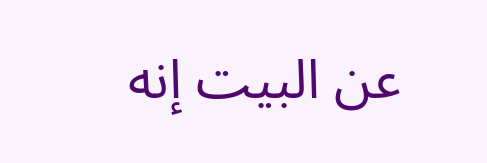عن البيت إنه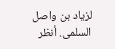لزياد بن واصل السلمى. أنظر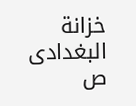خزانة البغدادى ص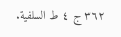٣٦٢ ج ٤ ط السلفية.